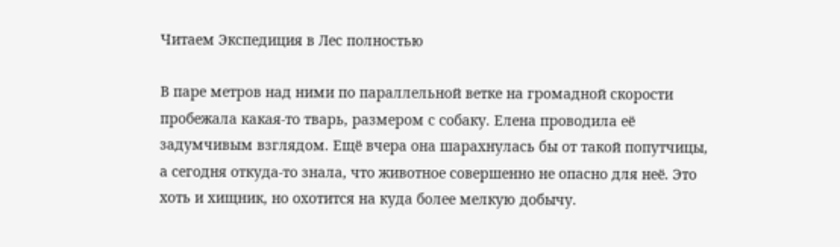Читаем Экспедиция в Лес полностью

В паре метров над ними по параллельной ветке на громадной скорости пробежала какая-то тварь, размером с собаку. Елена проводила её задумчивым взглядом. Ещё вчера она шарахнулась бы от такой попутчицы, а сегодня откуда-то знала, что животное совершенно не опасно для неё. Это хоть и хищник, но охотится на куда более мелкую добычу.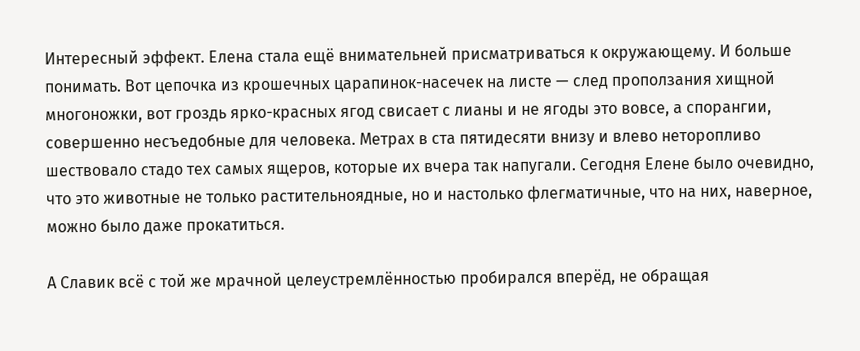Интересный эффект. Елена стала ещё внимательней присматриваться к окружающему. И больше понимать. Вот цепочка из крошечных царапинок-насечек на листе — след проползания хищной многоножки, вот гроздь ярко-красных ягод свисает с лианы и не ягоды это вовсе, а спорангии, совершенно несъедобные для человека. Метрах в ста пятидесяти внизу и влево неторопливо шествовало стадо тех самых ящеров, которые их вчера так напугали. Сегодня Елене было очевидно, что это животные не только растительноядные, но и настолько флегматичные, что на них, наверное, можно было даже прокатиться.

А Славик всё с той же мрачной целеустремлённостью пробирался вперёд, не обращая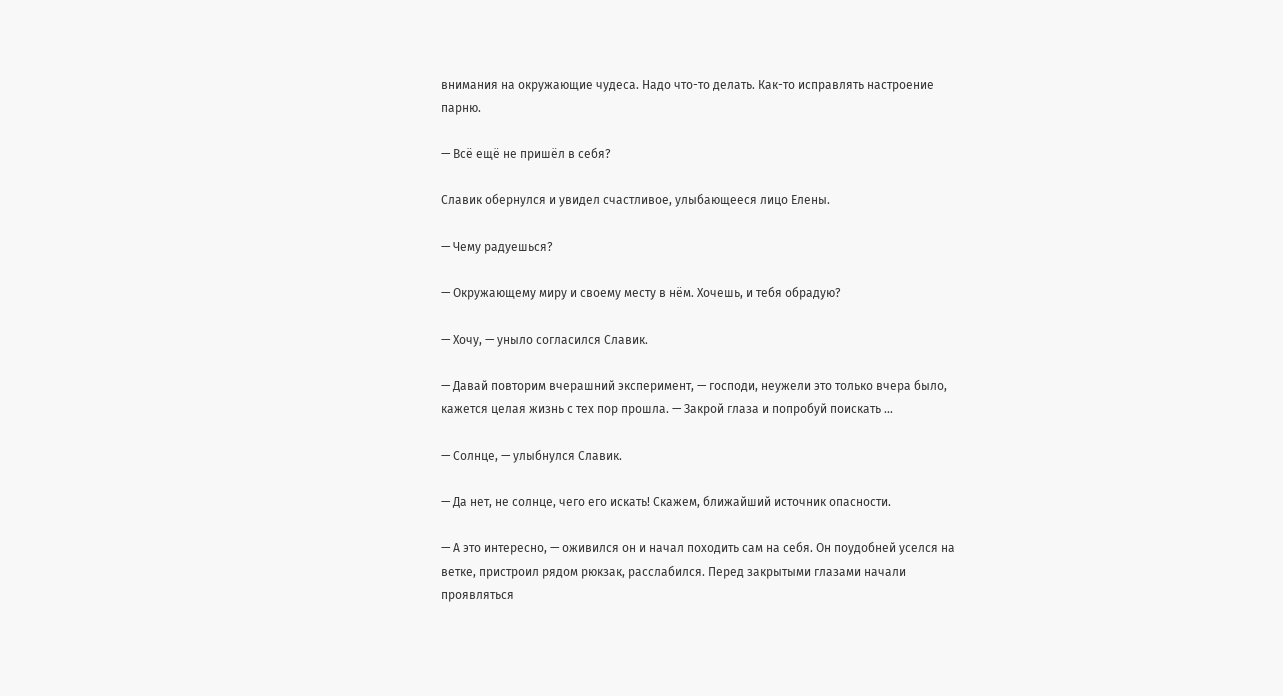внимания на окружающие чудеса. Надо что-то делать. Как-то исправлять настроение парню.

— Всё ещё не пришёл в себя?

Славик обернулся и увидел счастливое, улыбающееся лицо Елены.

— Чему радуешься?

— Окружающему миру и своему месту в нём. Хочешь, и тебя обрадую?

— Хочу, — уныло согласился Славик.

— Давай повторим вчерашний эксперимент, — господи, неужели это только вчера было, кажется целая жизнь с тех пор прошла. — Закрой глаза и попробуй поискать …

— Солнце, — улыбнулся Славик.

— Да нет, не солнце, чего его искать! Скажем, ближайший источник опасности.

— А это интересно, — оживился он и начал походить сам на себя. Он поудобней уселся на ветке, пристроил рядом рюкзак, расслабился. Перед закрытыми глазами начали проявляться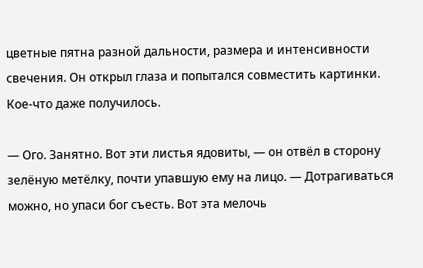цветные пятна разной дальности, размера и интенсивности свечения. Он открыл глаза и попытался совместить картинки. Кое-что даже получилось.

— Ого. Занятно. Вот эти листья ядовиты, — он отвёл в сторону зелёную метёлку, почти упавшую ему на лицо. — Дотрагиваться можно, но упаси бог съесть. Вот эта мелочь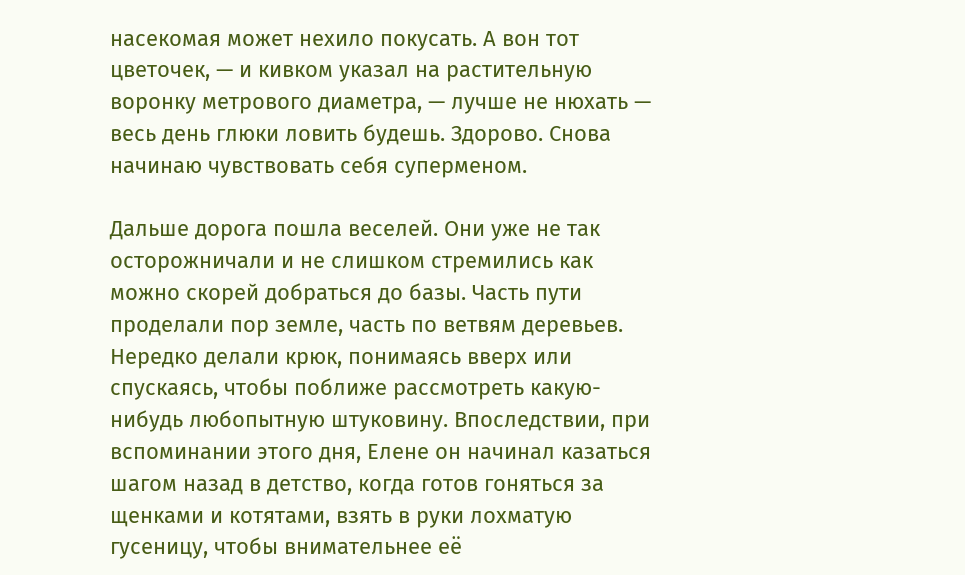насекомая может нехило покусать. А вон тот цветочек, — и кивком указал на растительную воронку метрового диаметра, — лучше не нюхать — весь день глюки ловить будешь. Здорово. Снова начинаю чувствовать себя суперменом.

Дальше дорога пошла веселей. Они уже не так осторожничали и не слишком стремились как можно скорей добраться до базы. Часть пути проделали пор земле, часть по ветвям деревьев. Нередко делали крюк, понимаясь вверх или спускаясь, чтобы поближе рассмотреть какую-нибудь любопытную штуковину. Впоследствии, при вспоминании этого дня, Елене он начинал казаться шагом назад в детство, когда готов гоняться за щенками и котятами, взять в руки лохматую гусеницу, чтобы внимательнее её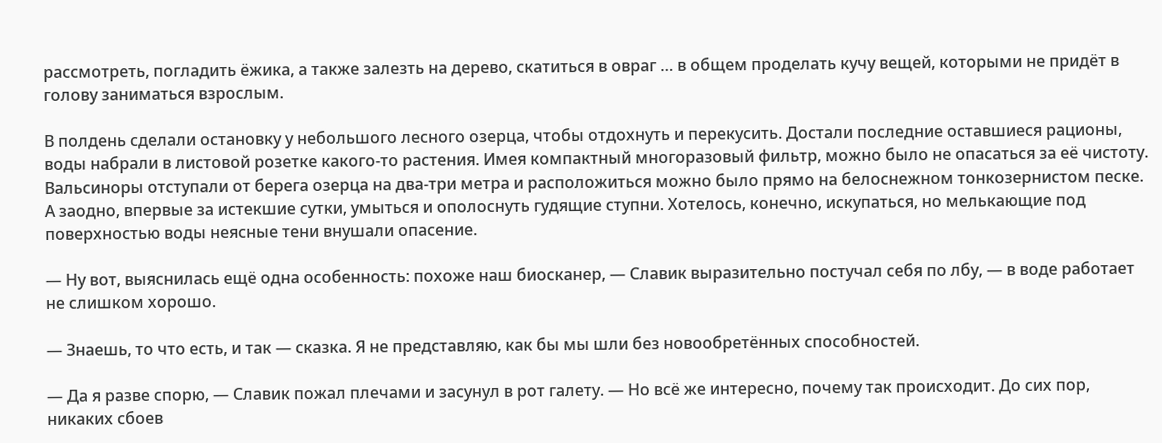рассмотреть, погладить ёжика, а также залезть на дерево, скатиться в овраг … в общем проделать кучу вещей, которыми не придёт в голову заниматься взрослым.

В полдень сделали остановку у небольшого лесного озерца, чтобы отдохнуть и перекусить. Достали последние оставшиеся рационы, воды набрали в листовой розетке какого-то растения. Имея компактный многоразовый фильтр, можно было не опасаться за её чистоту. Вальсиноры отступали от берега озерца на два-три метра и расположиться можно было прямо на белоснежном тонкозернистом песке. А заодно, впервые за истекшие сутки, умыться и ополоснуть гудящие ступни. Хотелось, конечно, искупаться, но мелькающие под поверхностью воды неясные тени внушали опасение.

— Ну вот, выяснилась ещё одна особенность: похоже наш биосканер, — Славик выразительно постучал себя по лбу, — в воде работает не слишком хорошо.

— Знаешь, то что есть, и так — сказка. Я не представляю, как бы мы шли без новообретённых способностей.

— Да я разве спорю, — Славик пожал плечами и засунул в рот галету. — Но всё же интересно, почему так происходит. До сих пор, никаких сбоев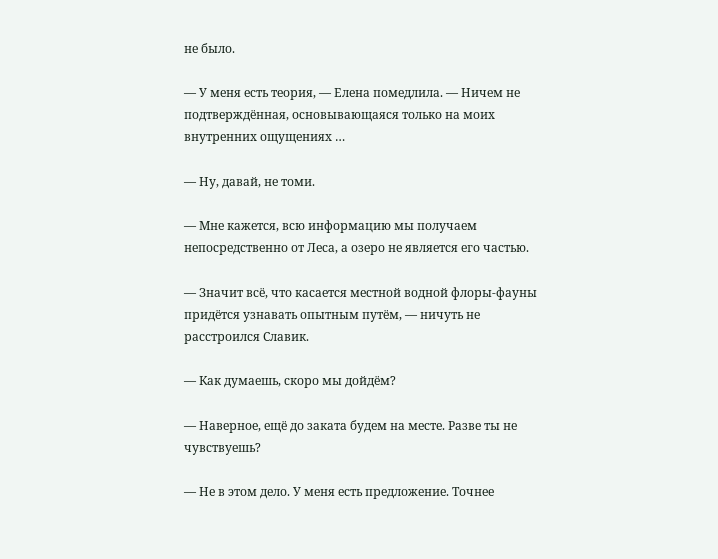не было.

— У меня есть теория, — Елена помедлила. — Ничем не подтверждённая, основывающаяся только на моих внутренних ощущениях …

— Ну, давай, не томи.

— Мне кажется, всю информацию мы получаем непосредственно от Леса, а озеро не является его частью.

— Значит всё, что касается местной водной флоры-фауны придётся узнавать опытным путём, — ничуть не расстроился Славик.

— Как думаешь, скоро мы дойдём?

— Наверное, ещё до заката будем на месте. Разве ты не чувствуешь?

— Не в этом дело. У меня есть предложение. Точнее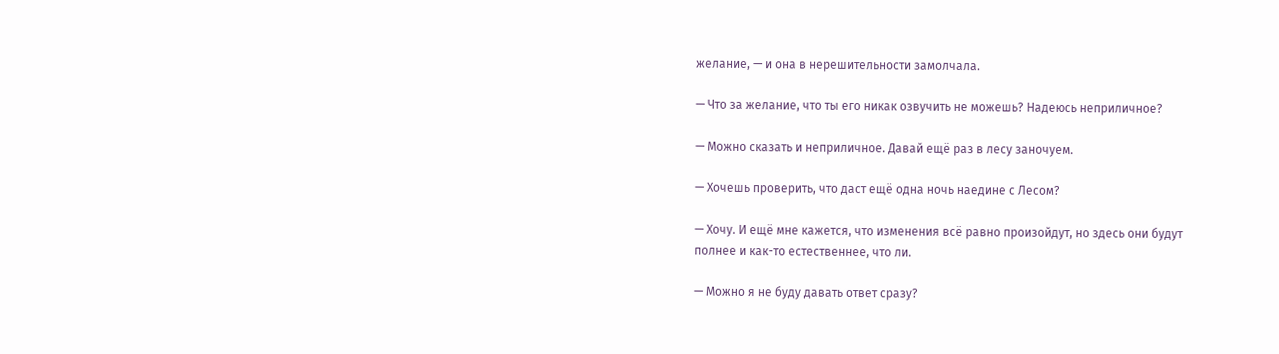желание, — и она в нерешительности замолчала.

— Что за желание, что ты его никак озвучить не можешь? Надеюсь неприличное?

— Можно сказать и неприличное. Давай ещё раз в лесу заночуем.

— Хочешь проверить, что даст ещё одна ночь наедине с Лесом?

— Хочу. И ещё мне кажется, что изменения всё равно произойдут, но здесь они будут полнее и как-то естественнее, что ли.

— Можно я не буду давать ответ сразу?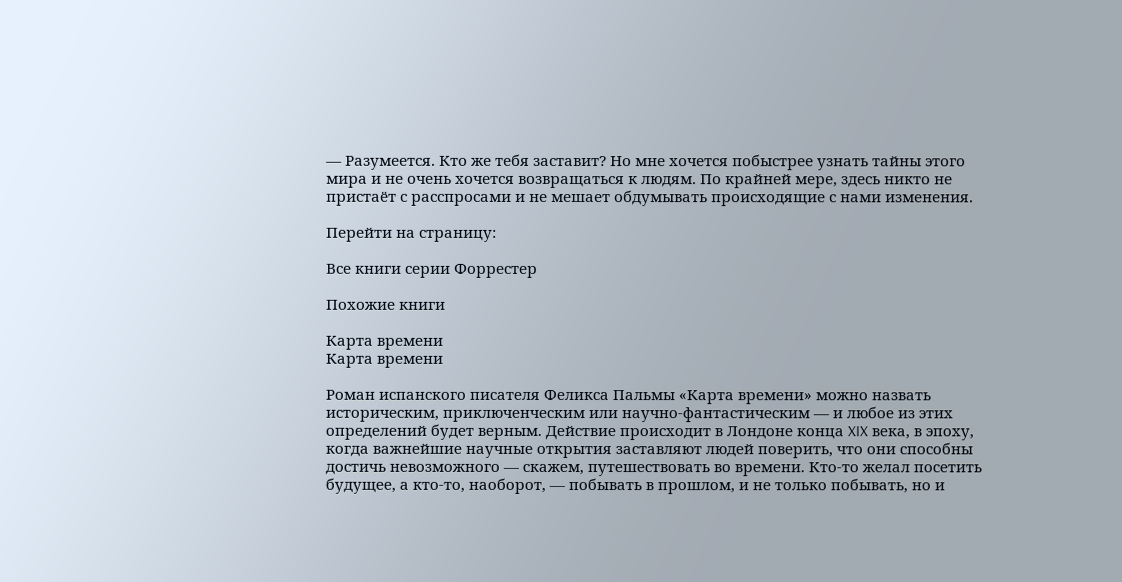— Разумеется. Кто же тебя заставит? Но мне хочется побыстрее узнать тайны этого мира и не очень хочется возвращаться к людям. По крайней мере, здесь никто не пристаёт с расспросами и не мешает обдумывать происходящие с нами изменения.

Перейти на страницу:

Все книги серии Форрестер

Похожие книги

Карта времени
Карта времени

Роман испанского писателя Феликса Пальмы «Карта времени» можно назвать историческим, приключенческим или научно-фантастическим — и любое из этих определений будет верным. Действие происходит в Лондоне конца XIX века, в эпоху, когда важнейшие научные открытия заставляют людей поверить, что они способны достичь невозможного — скажем, путешествовать во времени. Кто-то желал посетить будущее, а кто-то, наоборот, — побывать в прошлом, и не только побывать, но и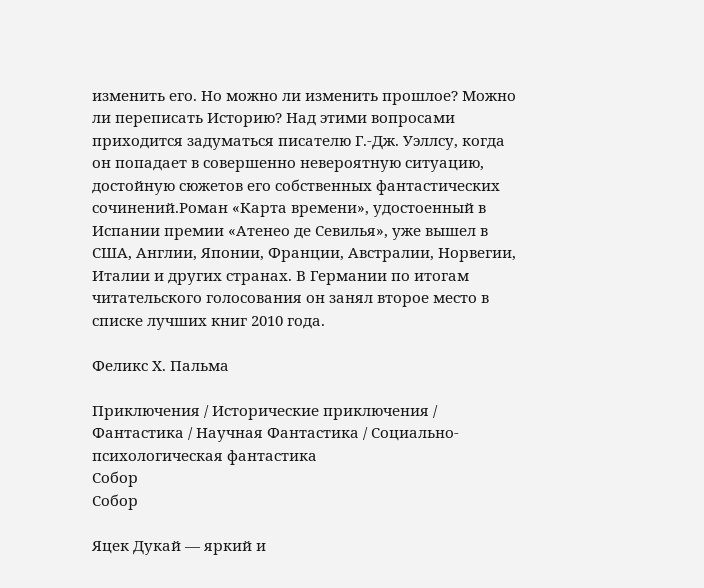изменить его. Но можно ли изменить прошлое? Можно ли переписать Историю? Над этими вопросами приходится задуматься писателю Г.-Дж. Уэллсу, когда он попадает в совершенно невероятную ситуацию, достойную сюжетов его собственных фантастических сочинений.Роман «Карта времени», удостоенный в Испании премии «Атенео де Севилья», уже вышел в США, Англии, Японии, Франции, Австралии, Норвегии, Италии и других странах. В Германии по итогам читательского голосования он занял второе место в списке лучших книг 2010 года.

Феликс Х. Пальма

Приключения / Исторические приключения / Фантастика / Научная Фантастика / Социально-психологическая фантастика
Собор
Собор

Яцек Дукай — яркий и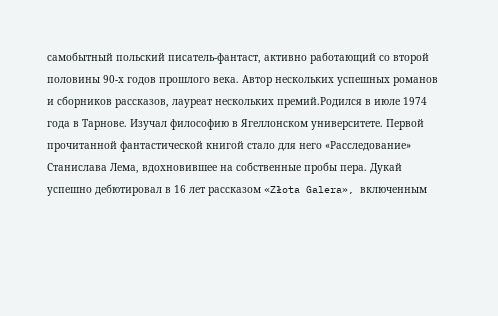самобытный польский писатель-фантаст, активно работающий со второй половины 90-х годов прошлого века. Автор нескольких успешных романов и сборников рассказов, лауреат нескольких премий.Родился в июле 1974 года в Тарнове. Изучал философию в Ягеллонском университете. Первой прочитанной фантастической книгой стало для него «Расследование» Станислава Лема, вдохновившее на собственные пробы пера. Дукай успешно дебютировал в 16 лет рассказом «Złota Galera», включенным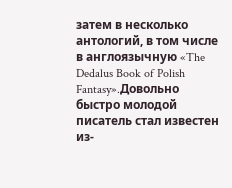затем в несколько антологий, в том числе в англоязычную «The Dedalus Book of Polish Fantasy».Довольно быстро молодой писатель стал известен из-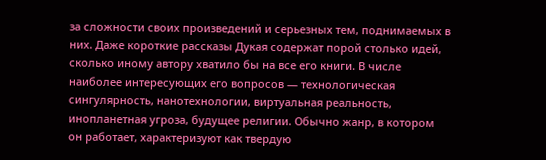за сложности своих произведений и серьезных тем, поднимаемых в них. Даже короткие рассказы Дукая содержат порой столько идей, сколько иному автору хватило бы на все его книги. В числе наиболее интересующих его вопросов — технологическая сингулярность, нанотехнологии, виртуальная реальность, инопланетная угроза, будущее религии. Обычно жанр, в котором он работает, характеризуют как твердую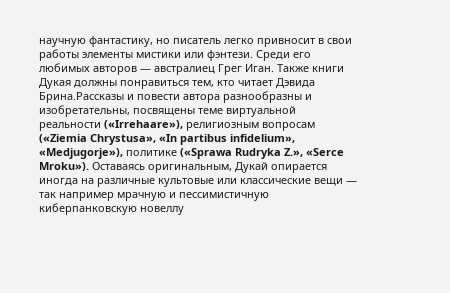научную фантастику, но писатель легко привносит в свои работы элементы мистики или фэнтези. Среди его любимых авторов — австралиец Грег Иган. Также книги Дукая должны понравиться тем, кто читает Дэвида Брина.Рассказы и повести автора разнообразны и изобретательны, посвящены теме виртуальной реальности («Irrehaare»), религиозным вопросам («Ziemia Chrystusa», «In partibus infidelium», «Medjugorje»), политике («Sprawa Rudryka Z.», «Serce Mroku»). Оставаясь оригинальным, Дукай опирается иногда на различные культовые или классические вещи — так например мрачную и пессимистичную киберпанковскую новеллу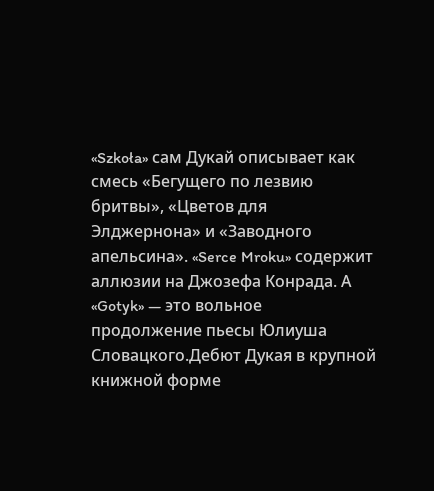«Szkoła» сам Дукай описывает как смесь «Бегущего по лезвию бритвы», «Цветов для Элджернона» и «Заводного апельсина». «Serce Mroku» содержит аллюзии на Джозефа Конрада. А «Gotyk» — это вольное продолжение пьесы Юлиуша Словацкого.Дебют Дукая в крупной книжной форме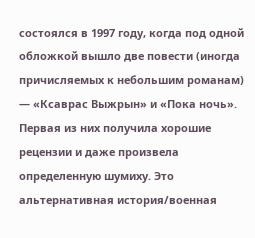состоялся в 1997 году, когда под одной обложкой вышло две повести (иногда причисляемых к небольшим романам) — «Ксаврас Выжрын» и «Пока ночь». Первая из них получила хорошие рецензии и даже произвела определенную шумиху. Это альтернативная история/военная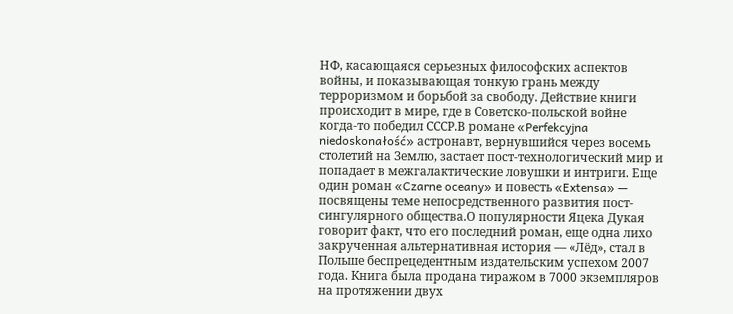НФ, касающаяся серьезных философских аспектов войны, и показывающая тонкую грань между терроризмом и борьбой за свободу. Действие книги происходит в мире, где в Советско-польской войне когда-то победил СССР.В романе «Perfekcyjna niedoskonałość» астронавт, вернувшийся через восемь столетий на Землю, застает пост-технологический мир и попадает в межгалактические ловушки и интриги. Еще один роман «Czarne oceany» и повесть «Extensa» — посвящены теме непосредственного развития пост-сингулярного общества.О популярности Яцека Дукая говорит факт, что его последний роман, еще одна лихо закрученная альтернативная история — «Лёд», стал в Польше беспрецедентным издательским успехом 2007 года. Книга была продана тиражом в 7000 экземпляров на протяжении двух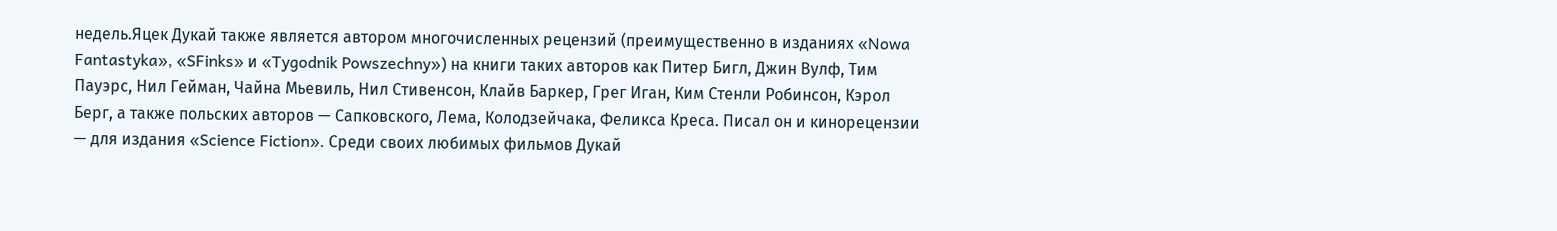недель.Яцек Дукай также является автором многочисленных рецензий (преимущественно в изданиях «Nowa Fantastyka», «SFinks» и «Tygodnik Powszechny») на книги таких авторов как Питер Бигл, Джин Вулф, Тим Пауэрс, Нил Гейман, Чайна Мьевиль, Нил Стивенсон, Клайв Баркер, Грег Иган, Ким Стенли Робинсон, Кэрол Берг, а также польских авторов — Сапковского, Лема, Колодзейчака, Феликса Креса. Писал он и кинорецензии — для издания «Science Fiction». Среди своих любимых фильмов Дукай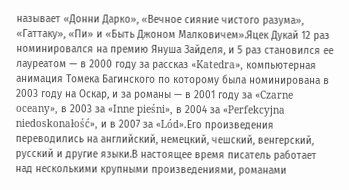называет «Донни Дарко», «Вечное сияние чистого разума», «Гаттаку», «Пи» и «Быть Джоном Малковичем».Яцек Дукай 12 раз номинировался на премию Януша Зайделя, и 5 раз становился ее лауреатом — в 2000 году за рассказ «Katedra», компьютерная анимация Томека Багинского по которому была номинирована в 2003 году на Оскар, и за романы — в 2001 году за «Czarne oceany», в 2003 за «Inne pieśni», в 2004 за «Perfekcyjna niedoskonałość», и в 2007 за «Lód».Его произведения переводились на английский, немецкий, чешский, венгерский, русский и другие языки.В настоящее время писатель работает над несколькими крупными произведениями, романами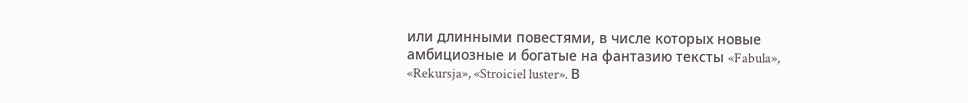или длинными повестями, в числе которых новые амбициозные и богатые на фантазию тексты «Fabula», «Rekursja», «Stroiciel luster». В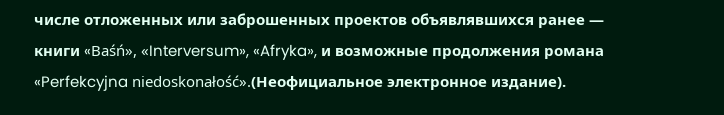числе отложенных или заброшенных проектов объявлявшихся ранее — книги «Baśń», «Interversum», «Afryka», и возможные продолжения романа «Perfekcyjna niedoskonałość».(Неофициальное электронное издание).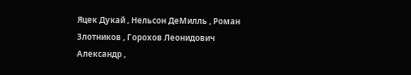Яцек Дукай , Нельсон ДеМилль , Роман Злотников , Горохов Леонидович Александр ,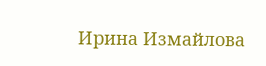Ирина Измайлова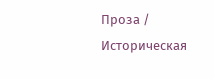Проза / Историческая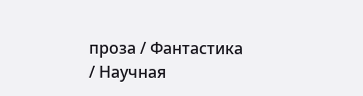проза / Фантастика / Научная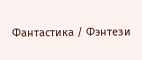Фантастика / Фэнтези